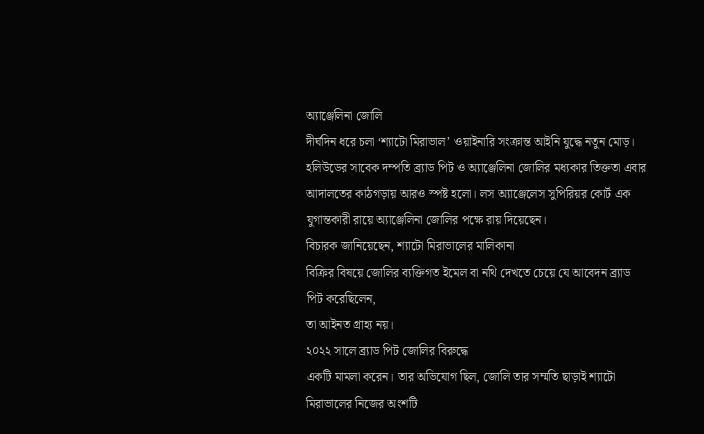অ্যাঞ্জেলিনা জোলি
দীর্ঘদিন ধরে চলা ‘শ্যাটো মিরাভাল’ ওয়াইনারি সংক্রান্ত আইনি যুদ্ধে নতুন মোড়। হলিউডের সাবেক দম্পতি ব্র্যাড পিট ও অ্যাঞ্জেলিনা জোলির মধ্যকার তিক্ততা এবার আদালতের কাঠগড়ায় আরও স্পষ্ট হলো। লস অ্যাঞ্জেলেস সুপিরিয়র কোর্ট এক যুগান্তকারী রায়ে অ্যাঞ্জেলিনা জোলির পক্ষে রায় দিয়েছেন।
বিচারক জানিয়েছেন, শ্যাটো মিরাভালের মালিকানা
বিক্রির বিষয়ে জোলির ব্যক্তিগত ইমেল বা নথি দেখতে চেয়ে যে আবেদন ব্র্যাড পিট করেছিলেন,
তা আইনত গ্রাহ্য নয়।
২০২২ সালে ব্র্যাড পিট জোলির বিরুদ্ধে
একটি মামলা করেন। তার অভিযোগ ছিল, জোলি তার সম্মতি ছাড়াই শ্যাটো মিরাভালের নিজের অংশটি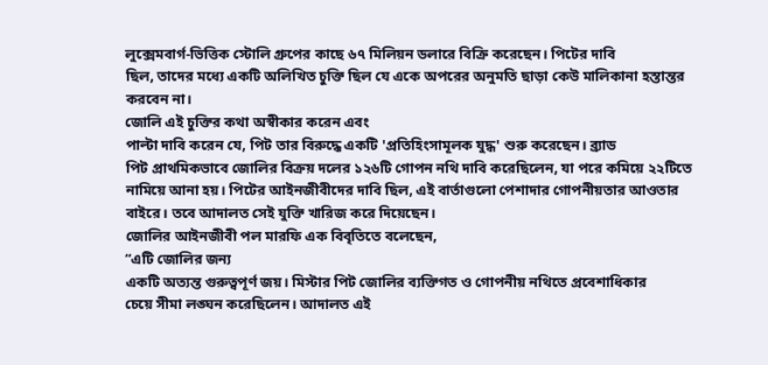লুক্সেমবার্গ-ভিত্তিক স্টোলি গ্রুপের কাছে ৬৭ মিলিয়ন ডলারে বিক্রি করেছেন। পিটের দাবি
ছিল, তাদের মধ্যে একটি অলিখিত চুক্তি ছিল যে একে অপরের অনুমতি ছাড়া কেউ মালিকানা হস্তান্তর
করবেন না।
জোলি এই চুক্তির কথা অস্বীকার করেন এবং
পাল্টা দাবি করেন যে, পিট তার বিরুদ্ধে একটি 'প্রতিহিংসামূলক যুদ্ধ' শুরু করেছেন। ব্র্যাড
পিট প্রাথমিকভাবে জোলির বিক্রয় দলের ১২৬টি গোপন নথি দাবি করেছিলেন, যা পরে কমিয়ে ২২টিতে
নামিয়ে আনা হয়। পিটের আইনজীবীদের দাবি ছিল, এই বার্তাগুলো পেশাদার গোপনীয়তার আওতার
বাইরে। তবে আদালত সেই যুক্তি খারিজ করে দিয়েছেন।
জোলির আইনজীবী পল মারফি এক বিবৃতিতে বলেছেন,
“এটি জোলির জন্য
একটি অত্যন্ত গুরুত্বপূর্ণ জয়। মিস্টার পিট জোলির ব্যক্তিগত ও গোপনীয় নথিতে প্রবেশাধিকার
চেয়ে সীমা লঙ্ঘন করেছিলেন। আদালত এই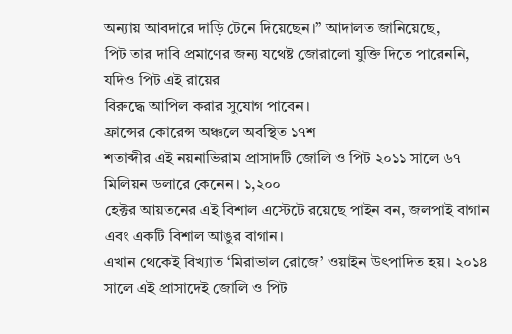অন্যায় আবদারে দাড়ি টেনে দিয়েছেন।” আদালত জানিয়েছে,
পিট তার দাবি প্রমাণের জন্য যথেষ্ট জোরালো যুক্তি দিতে পারেননি, যদিও পিট এই রায়ের
বিরুদ্ধে আপিল করার সুযোগ পাবেন।
ফ্রান্সের কোরেন্স অঞ্চলে অবস্থিত ১৭শ
শতাব্দীর এই নয়নাভিরাম প্রাসাদটি জোলি ও পিট ২০১১ সালে ৬৭ মিলিয়ন ডলারে কেনেন। ১,২০০
হেক্টর আয়তনের এই বিশাল এস্টেটে রয়েছে পাইন বন, জলপাই বাগান এবং একটি বিশাল আঙুর বাগান।
এখান থেকেই বিখ্যাত ‘মিরাভাল রোজে’ ওয়াইন উৎপাদিত হয়। ২০১৪ সালে এই প্রাসাদেই জোলি ও পিট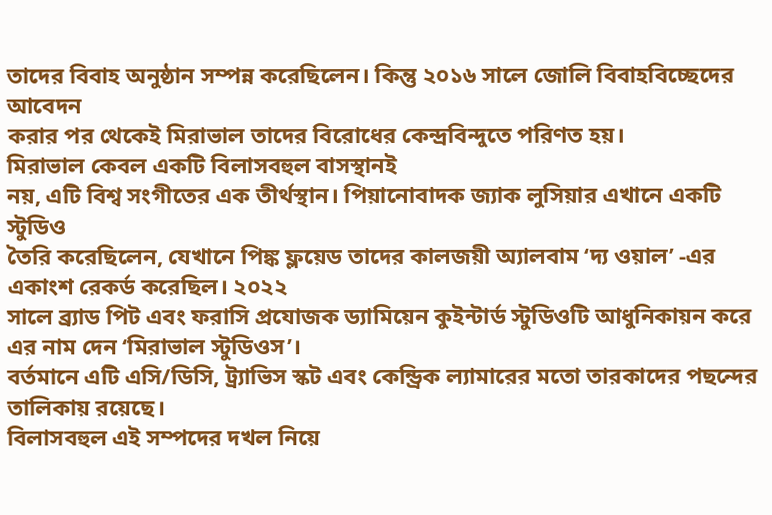তাদের বিবাহ অনুষ্ঠান সম্পন্ন করেছিলেন। কিন্তু ২০১৬ সালে জোলি বিবাহবিচ্ছেদের আবেদন
করার পর থেকেই মিরাভাল তাদের বিরোধের কেন্দ্রবিন্দুতে পরিণত হয়।
মিরাভাল কেবল একটি বিলাসবহুল বাসস্থানই
নয়, এটি বিশ্ব সংগীতের এক তীর্থস্থান। পিয়ানোবাদক জ্যাক লুসিয়ার এখানে একটি স্টুডিও
তৈরি করেছিলেন, যেখানে পিঙ্ক ফ্লয়েড তাদের কালজয়ী অ্যালবাম ‘দ্য ওয়াল’ -এর একাংশ রেকর্ড করেছিল। ২০২২
সালে ব্র্যাড পিট এবং ফরাসি প্রযোজক ড্যামিয়েন কুইন্টার্ড স্টুডিওটি আধুনিকায়ন করে
এর নাম দেন ‘মিরাভাল স্টুডিওস’।
বর্তমানে এটি এসি/ডিসি, ট্র্যাভিস স্কট এবং কেন্ড্রিক ল্যামারের মতো তারকাদের পছন্দের
তালিকায় রয়েছে।
বিলাসবহুল এই সম্পদের দখল নিয়ে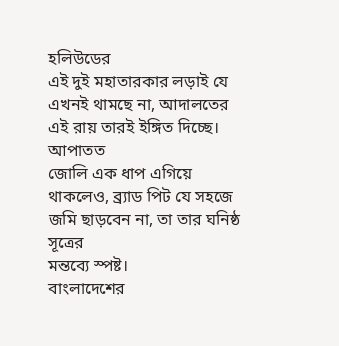হলিউডের
এই দুই মহাতারকার লড়াই যে এখনই থামছে না, আদালতের এই রায় তারই ইঙ্গিত দিচ্ছে। আপাতত
জোলি এক ধাপ এগিয়ে থাকলেও, ব্র্যাড পিট যে সহজে জমি ছাড়বেন না, তা তার ঘনিষ্ঠ সূত্রের
মন্তব্যে স্পষ্ট।
বাংলাদেশের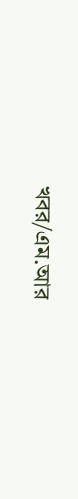খবর/এম.আর